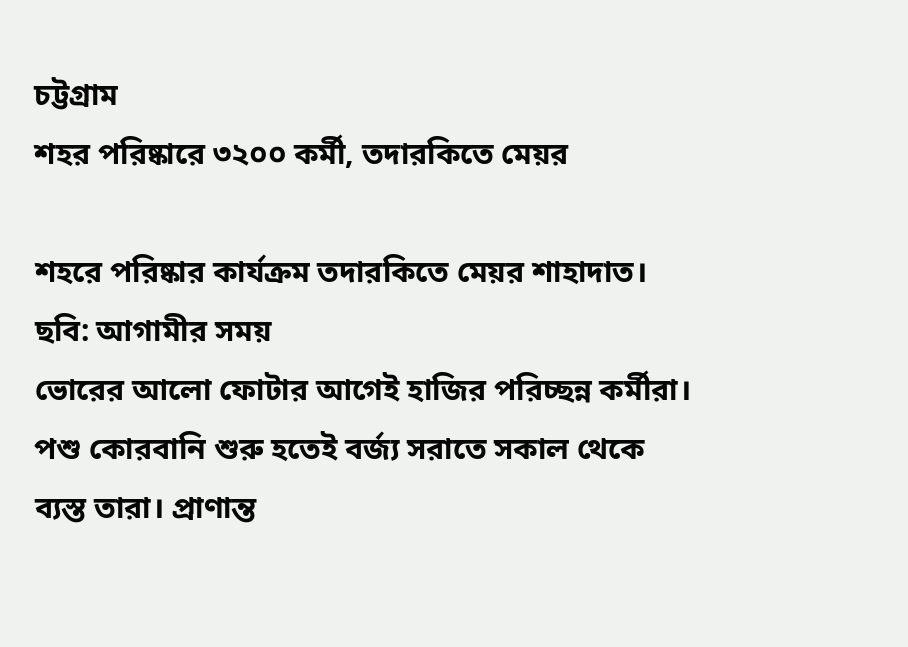চট্টগ্রাম
শহর পরিষ্কারে ৩২০০ কর্মী, তদারকিতে মেয়র

শহরে পরিষ্কার কার্যক্রম তদারকিতে মেয়র শাহাদাত। ছবি: আগামীর সময়
ভোরের আলো ফোটার আগেই হাজির পরিচ্ছন্ন কর্মীরা। পশু কোরবানি শুরু হতেই বর্জ্য সরাতে সকাল থেকে ব্যস্ত তারা। প্রাণান্ত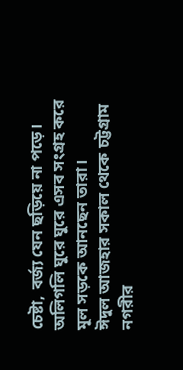চেষ্টা, বর্জ্য যেন ছড়িয়ে না পড়ে। অলিগলি ঘুরে ঘুরে এসব সংগ্রহ করে মূল সড়কে আনছেন তারা।
ঈদুল আজহার সকাল থেকে চট্টগ্রাম নগরীর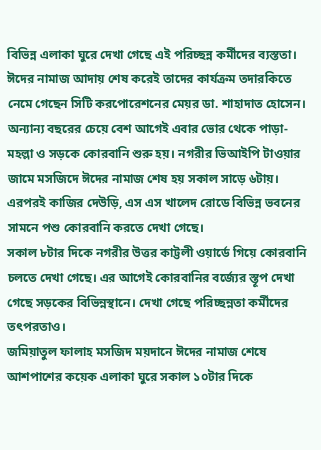বিভিন্ন এলাকা ঘুরে দেখা গেছে এই পরিচ্ছন্ন কর্মীদের ব্যস্ততা। ঈদের নামাজ আদায় শেষ করেই তাদের কার্যক্রম তদারকিতে নেমে গেছেন সিটি করপোরেশনের মেয়র ডা. শাহাদাত হোসেন।
অন্যান্য বছরের চেয়ে বেশ আগেই এবার ভোর থেকে পাড়া-মহল্লা ও সড়কে কোরবানি শুরু হয়। নগরীর ভিআইপি টাওয়ার জামে মসজিদে ঈদের নামাজ শেষ হয় সকাল সাড়ে ৬টায়। এরপরই কাজির দেউড়ি, এস এস খালেদ রোডে বিভিন্ন ভবনের সামনে পশু কোরবানি করতে দেখা গেছে।
সকাল ৮টার দিকে নগরীর উত্তর কাট্টলী ওয়ার্ডে গিয়ে কোরবানি চলতে দেখা গেছে। এর আগেই কোরবানির বর্জ্যের স্তূপ দেখা গেছে সড়কের বিভিন্নস্থানে। দেখা গেছে পরিচ্ছন্নতা কর্মীদের তৎপরতাও।
জমিয়াতুল ফালাহ মসজিদ ময়দানে ঈদের নামাজ শেষে আশপাশের কয়েক এলাকা ঘুরে সকাল ১০টার দিকে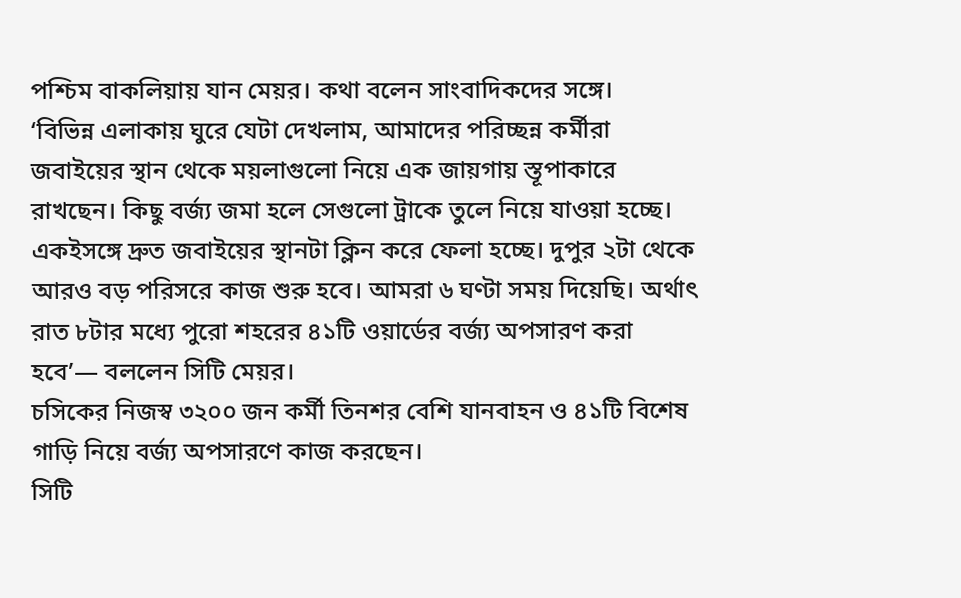পশ্চিম বাকলিয়ায় যান মেয়র। কথা বলেন সাংবাদিকদের সঙ্গে।
‘বিভিন্ন এলাকায় ঘুরে যেটা দেখলাম, আমাদের পরিচ্ছন্ন কর্মীরা জবাইয়ের স্থান থেকে ময়লাগুলো নিয়ে এক জায়গায় স্তূপাকারে রাখছেন। কিছু বর্জ্য জমা হলে সেগুলো ট্রাকে তুলে নিয়ে যাওয়া হচ্ছে। একইসঙ্গে দ্রুত জবাইয়ের স্থানটা ক্লিন করে ফেলা হচ্ছে। দুপুর ২টা থেকে আরও বড় পরিসরে কাজ শুরু হবে। আমরা ৬ ঘণ্টা সময় দিয়েছি। অর্থাৎ রাত ৮টার মধ্যে পুরো শহরের ৪১টি ওয়ার্ডের বর্জ্য অপসারণ করা হবে’— বললেন সিটি মেয়র।
চসিকের নিজস্ব ৩২০০ জন কর্মী তিনশর বেশি যানবাহন ও ৪১টি বিশেষ গাড়ি নিয়ে বর্জ্য অপসারণে কাজ করছেন।
সিটি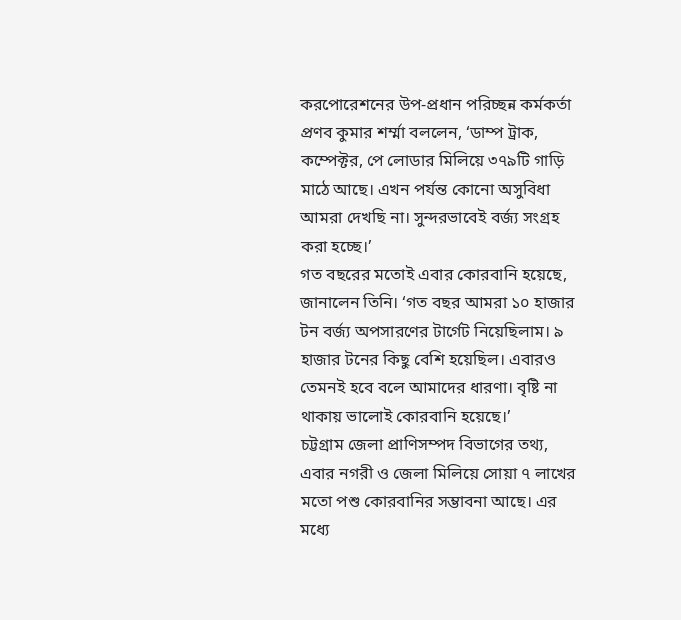করপোরেশনের উপ-প্রধান পরিচ্ছন্ন কর্মকর্তা প্রণব কুমার শর্ম্মা বললেন, ‘ডাম্প ট্রাক, কম্পেক্টর, পে লোডার মিলিয়ে ৩৭৯টি গাড়ি মাঠে আছে। এখন পর্যন্ত কোনো অসুবিধা আমরা দেখছি না। সুন্দরভাবেই বর্জ্য সংগ্রহ করা হচ্ছে।’
গত বছরের মতোই এবার কোরবানি হয়েছে, জানালেন তিনি। ‘গত বছর আমরা ১০ হাজার টন বর্জ্য অপসারণের টার্গেট নিয়েছিলাম। ৯ হাজার টনের কিছু বেশি হয়েছিল। এবারও তেমনই হবে বলে আমাদের ধারণা। বৃষ্টি না থাকায় ভালোই কোরবানি হয়েছে।’
চট্টগ্রাম জেলা প্রাণিসম্পদ বিভাগের তথ্য, এবার নগরী ও জেলা মিলিয়ে সোয়া ৭ লাখের মতো পশু কোরবানির সম্ভাবনা আছে। এর মধ্যে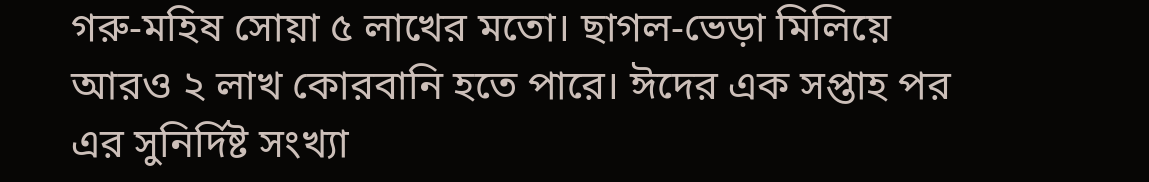গরু-মহিষ সোয়া ৫ লাখের মতো। ছাগল-ভেড়া মিলিয়ে আরও ২ লাখ কোরবানি হতে পারে। ঈদের এক সপ্তাহ পর এর সুনির্দিষ্ট সংখ্যা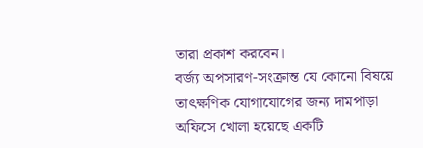তারা প্রকাশ করবেন।
বর্জ্য অপসারণ-সংক্রান্ত যে কোনো বিষয়ে তাৎক্ষণিক যোগাযোগের জন্য দামপাড়া অফিসে খোলা হয়েছে একটি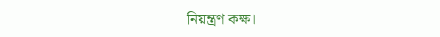নিয়ন্ত্রণ কক্ষ।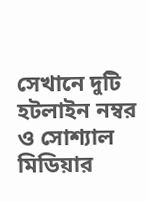সেখানে দুটি হটলাইন নম্বর ও সোশ্যাল মিডিয়ার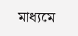মাধ্যমে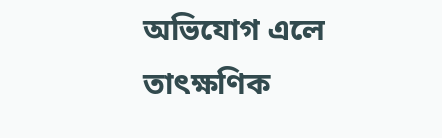অভিযোগ এলে তাৎক্ষণিক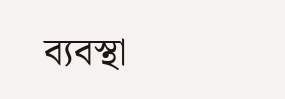ব্যবস্থা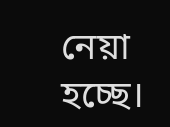নেয়া হচ্ছে।